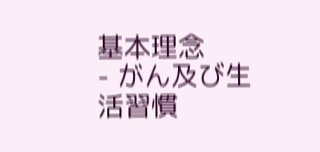基本理念
- がん及び生活習慣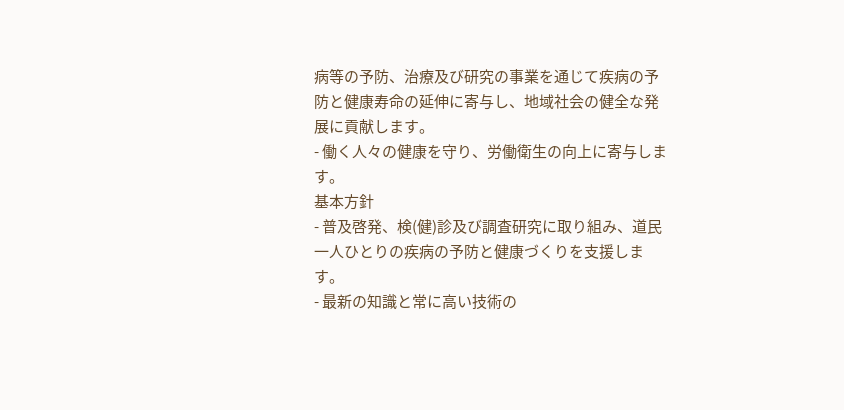病等の予防、治療及び研究の事業を通じて疾病の予防と健康寿命の延伸に寄与し、地域社会の健全な発展に貢献します。
- 働く人々の健康を守り、労働衛生の向上に寄与します。
基本方針
- 普及啓発、検(健)診及び調査研究に取り組み、道民一人ひとりの疾病の予防と健康づくりを支援します。
- 最新の知識と常に高い技術の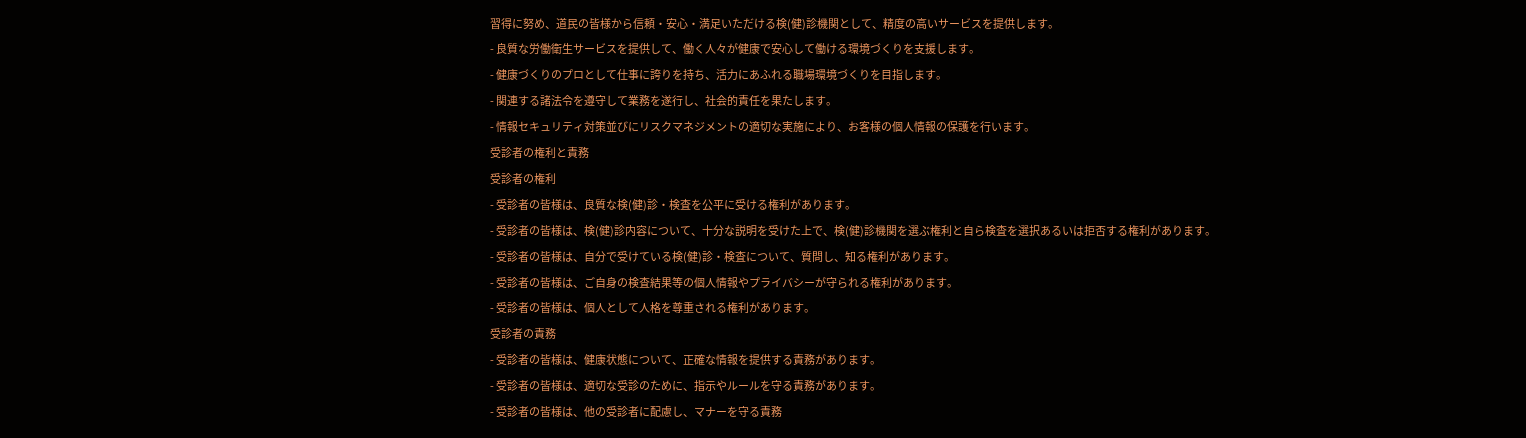習得に努め、道民の皆様から信頼・安心・満足いただける検(健)診機関として、精度の高いサービスを提供します。
- 良質な労働衛生サービスを提供して、働く人々が健康で安心して働ける環境づくりを支援します。
- 健康づくりのプロとして仕事に誇りを持ち、活力にあふれる職場環境づくりを目指します。
- 関連する諸法令を遵守して業務を遂行し、社会的責任を果たします。
- 情報セキュリティ対策並びにリスクマネジメントの適切な実施により、お客様の個人情報の保護を行います。
受診者の権利と責務
受診者の権利
- 受診者の皆様は、良質な検(健)診・検査を公平に受ける権利があります。
- 受診者の皆様は、検(健)診内容について、十分な説明を受けた上で、検(健)診機関を選ぶ権利と自ら検査を選択あるいは拒否する権利があります。
- 受診者の皆様は、自分で受けている検(健)診・検査について、質問し、知る権利があります。
- 受診者の皆様は、ご自身の検査結果等の個人情報やプライバシーが守られる権利があります。
- 受診者の皆様は、個人として人格を尊重される権利があります。
受診者の責務
- 受診者の皆様は、健康状態について、正確な情報を提供する責務があります。
- 受診者の皆様は、適切な受診のために、指示やルールを守る責務があります。
- 受診者の皆様は、他の受診者に配慮し、マナーを守る責務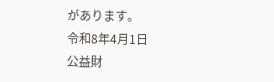があります。
令和8年4月1日
公益財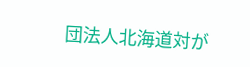団法人北海道対が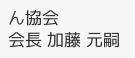ん協会
会長 加藤 元嗣